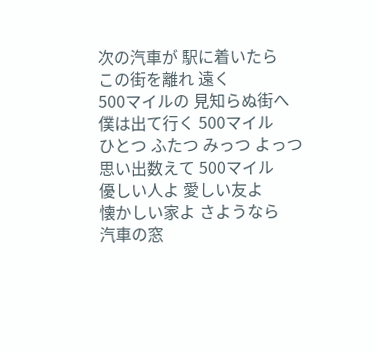次の汽車が 駅に着いたら
この街を離れ 遠く
500マイルの 見知らぬ街へ
僕は出て行く 500マイル
ひとつ ふたつ みっつ よっつ
思い出数えて 500マイル
優しい人よ 愛しい友よ
懐かしい家よ さようなら
汽車の窓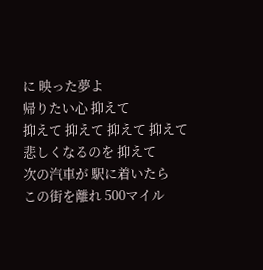に 映った夢よ
帰りたい心 抑えて
抑えて 抑えて 抑えて 抑えて
悲しくなるのを 抑えて
次の汽車が 駅に着いたら
この街を離れ 500マイル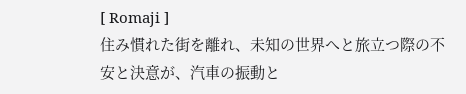[ Romaji ]
住み慣れた街を離れ、未知の世界へと旅立つ際の不安と決意が、汽車の振動と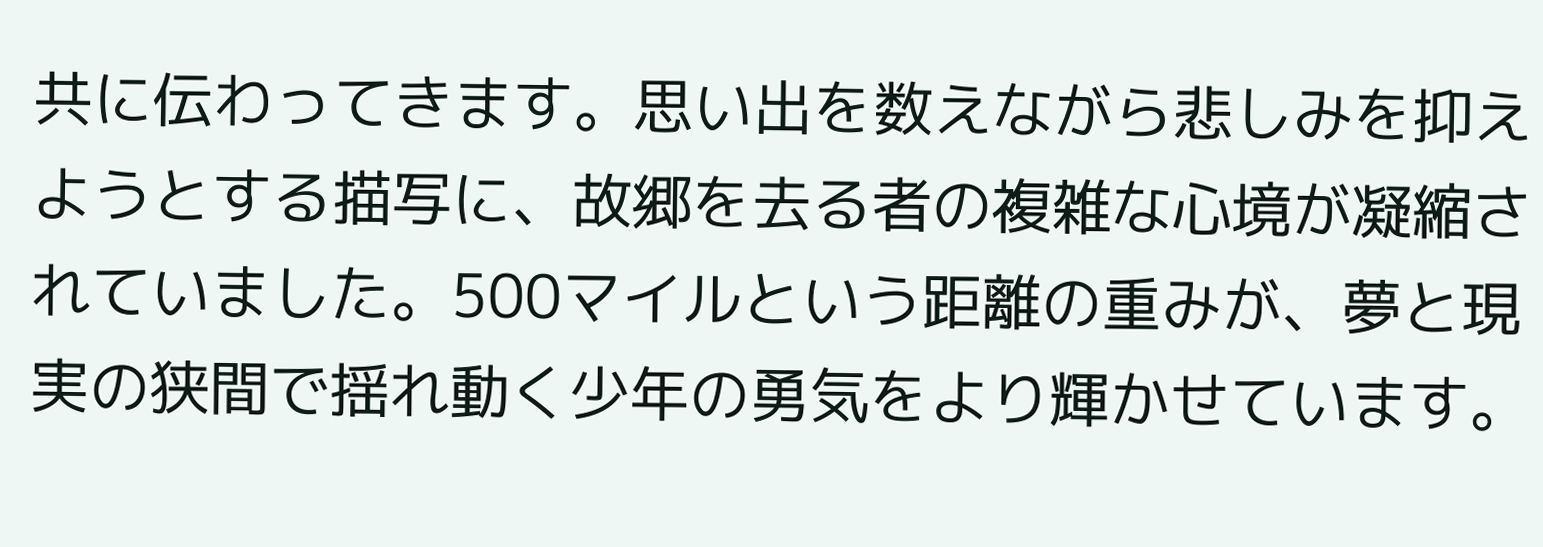共に伝わってきます。思い出を数えながら悲しみを抑えようとする描写に、故郷を去る者の複雑な心境が凝縮されていました。500マイルという距離の重みが、夢と現実の狭間で揺れ動く少年の勇気をより輝かせています。